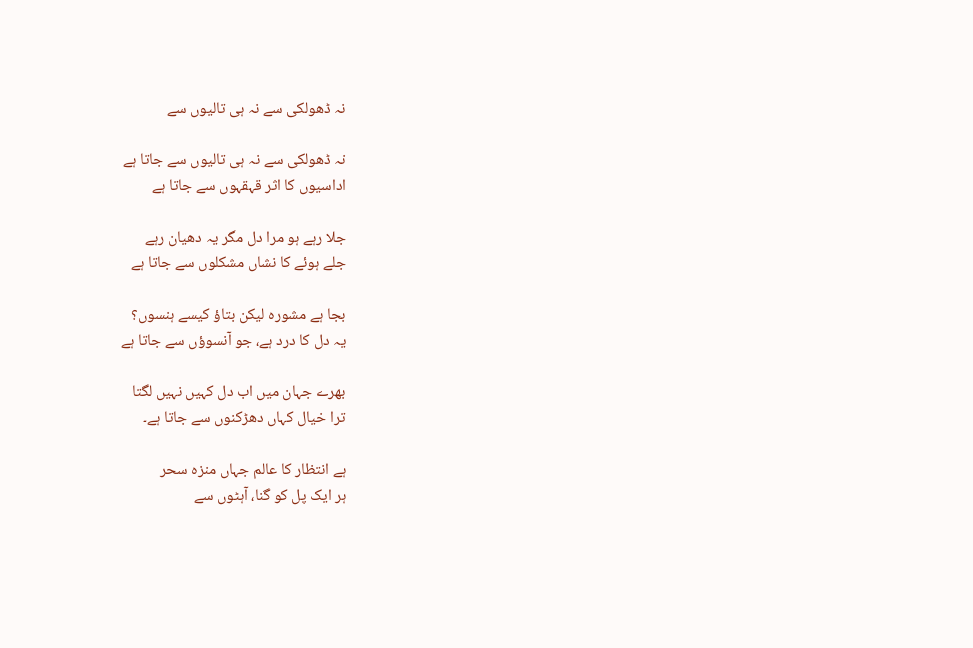نہ ڈھولکی سے نہ ہی تالیوں سے

نہ ڈھولکی سے نہ ہی تالیوں سے جاتا ہے
اداسیوں کا اثر قہقہوں سے جاتا ہے

جلا رہے ہو مرا دل مگر یہ دھیان رہے
جلے ہوئے کا نشاں مشکلوں سے جاتا ہے

بجا ہے مشورہ لیکن بتاؤ کیسے ہنسوں؟
یہ دل کا درد ہے، جو آنسوؤں سے جاتا ہے

بھرے جہان میں اب دل کہیں نہیں لگتا
ترا خیال کہاں دھڑکنوں سے جاتا ہے۔

ہے انتظار کا عالم جہاں منزہ سحر
ہر ایک پل کو گنا، آہٹوں سے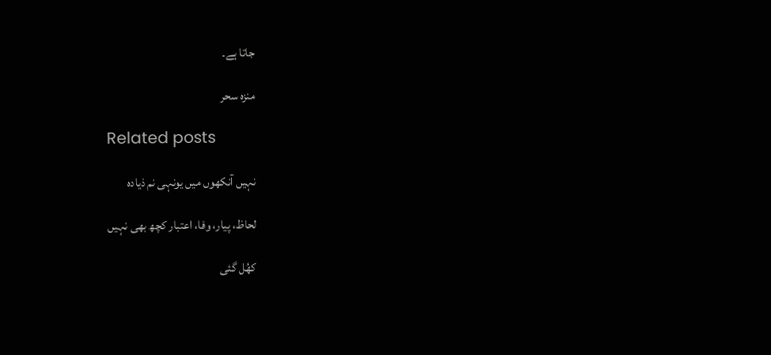جاتا ہے۔

منزہ سحر

Related posts

نہیں آنکھوں میں یونہی نم ذیادہ

لحاظ، پیار، وفا، اعتبار کچھ بھی نہیں

کھُل گئی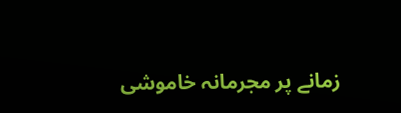زمانے پر مجرمانہ خاموشی